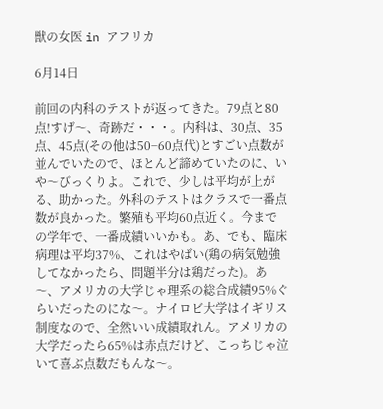獣の女医 in アフリカ

6月14日

前回の内科のテストが返ってきた。79点と80点!すげ〜、奇跡だ・・・。内科は、30点、35点、45点(その他は50−60点代)とすごい点数が並んでいたので、ほとんど諦めていたのに、いや〜びっくりよ。これで、少しは平均が上がる、助かった。外科のテストはクラスで一番点数が良かった。繁殖も平均60点近く。今までの学年で、一番成績いいかも。あ、でも、臨床病理は平均37%、これはやばい(鶏の病気勉強してなかったら、問題半分は鶏だった)。あ〜、アメリカの大学じゃ理系の総合成績95%ぐらいだったのにな〜。ナイロビ大学はイギリス制度なので、全然いい成績取れん。アメリカの大学だったら65%は赤点だけど、こっちじゃ泣いて喜ぶ点数だもんな〜。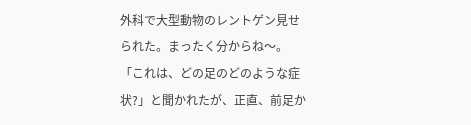外科で大型動物のレントゲン見せられた。まったく分からね〜。「これは、どの足のどのような症状?」と聞かれたが、正直、前足か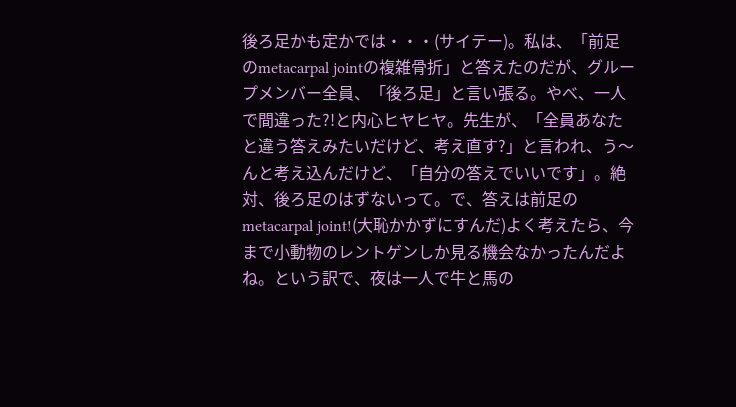後ろ足かも定かでは・・・(サイテー)。私は、「前足のmetacarpal jointの複雑骨折」と答えたのだが、グループメンバー全員、「後ろ足」と言い張る。やべ、一人で間違った?!と内心ヒヤヒヤ。先生が、「全員あなたと違う答えみたいだけど、考え直す?」と言われ、う〜んと考え込んだけど、「自分の答えでいいです」。絶対、後ろ足のはずないって。で、答えは前足のmetacarpal joint!(大恥かかずにすんだ)よく考えたら、今まで小動物のレントゲンしか見る機会なかったんだよね。という訳で、夜は一人で牛と馬の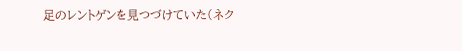足のレントゲンを見つづけていた(ネク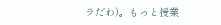ラだわ)。もっと授業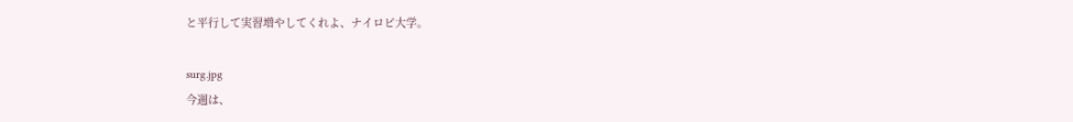と平行して実習増やしてくれよ、ナイロビ大学。

surg.jpg
今週は、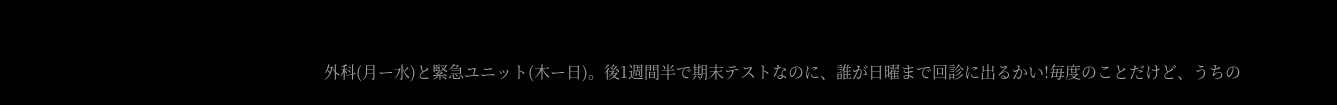外科(月ー水)と緊急ユニット(木ー日)。後1週間半で期末テストなのに、誰が日曜まで回診に出るかい!毎度のことだけど、うちの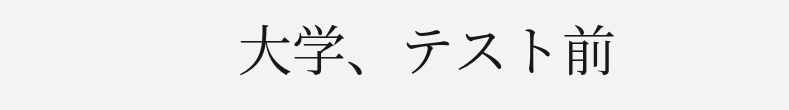大学、テスト前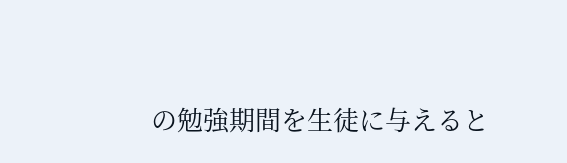の勉強期間を生徒に与えると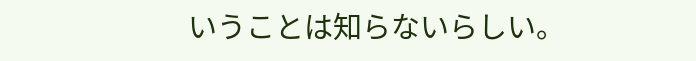いうことは知らないらしい。